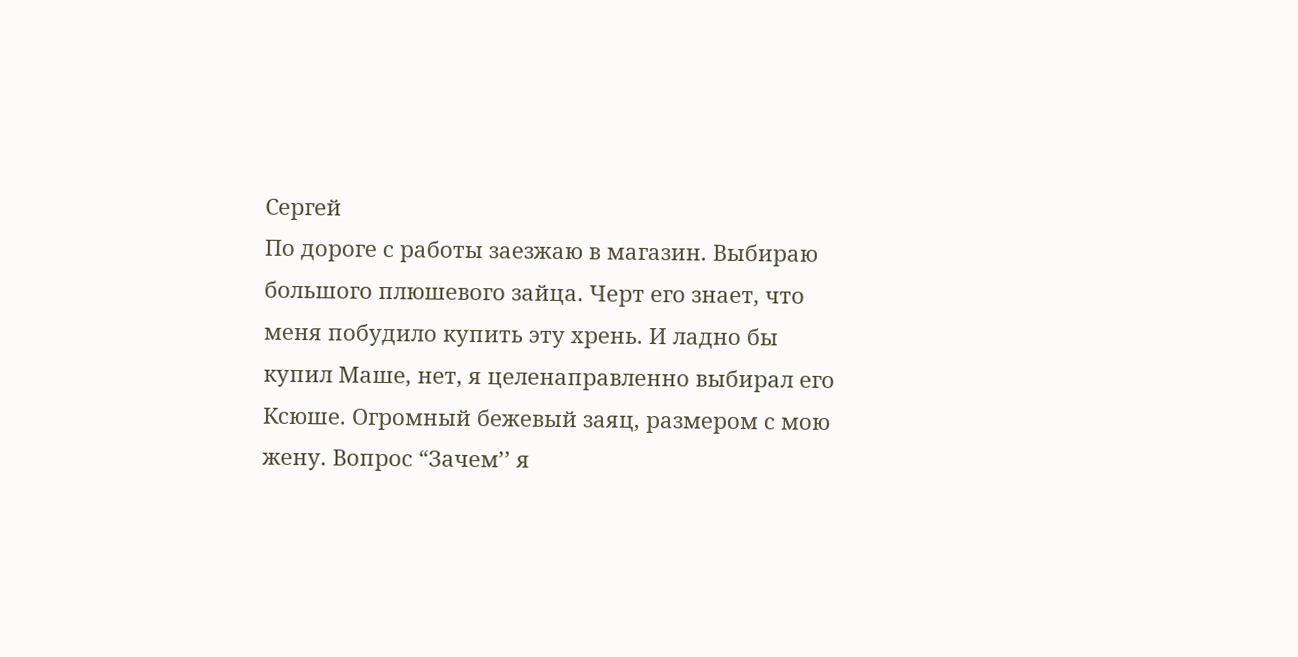Сергей
По дороге с работы заезжаю в магазин. Выбираю большого плюшевого зайца. Черт его знает, что меня побудило купить эту хрень. И ладно бы купил Маше, нет, я целенаправленно выбирал его Ксюше. Огромный бежевый заяц, размером с мою жену. Вопрос “Зачем’’ я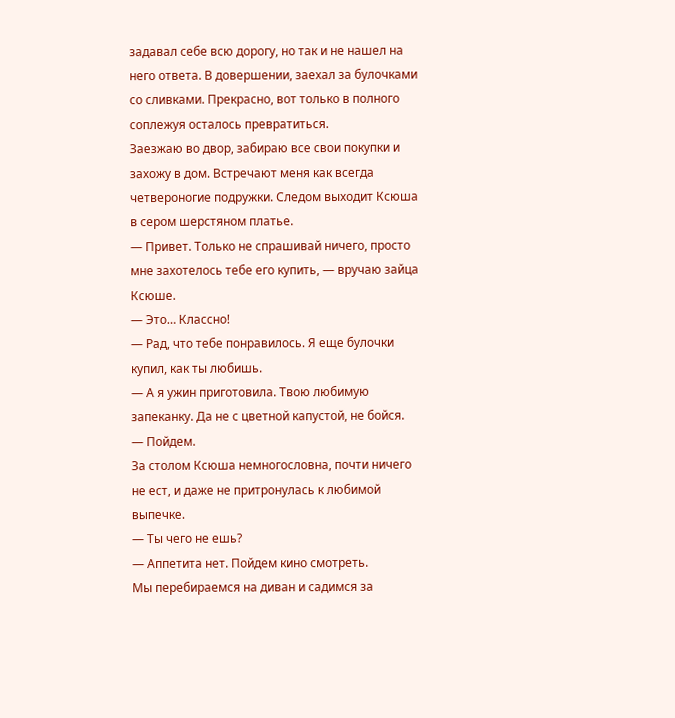задавал себе всю дорогу, но так и не нашел на него ответа. В довершении, заехал за булочками со сливками. Прекрасно, вот только в полного соплежуя осталось превратиться.
Заезжаю во двор, забираю все свои покупки и захожу в дом. Встречают меня как всегда четвероногие подружки. Следом выходит Ксюша в сером шерстяном платье.
— Привет. Только не спрашивай ничего, просто мне захотелось тебе его купить, — вручаю зайца Ксюше.
— Это… Классно!
— Рад, что тебе понравилось. Я еще булочки купил, как ты любишь.
— А я ужин приготовила. Твою любимую запеканку. Да не с цветной капустой, не бойся.
— Пойдем.
За столом Ксюша немногословна, почти ничего не ест, и даже не притронулась к любимой выпечке.
— Ты чего не ешь?
— Аппетита нет. Пойдем кино смотреть.
Мы перебираемся на диван и садимся за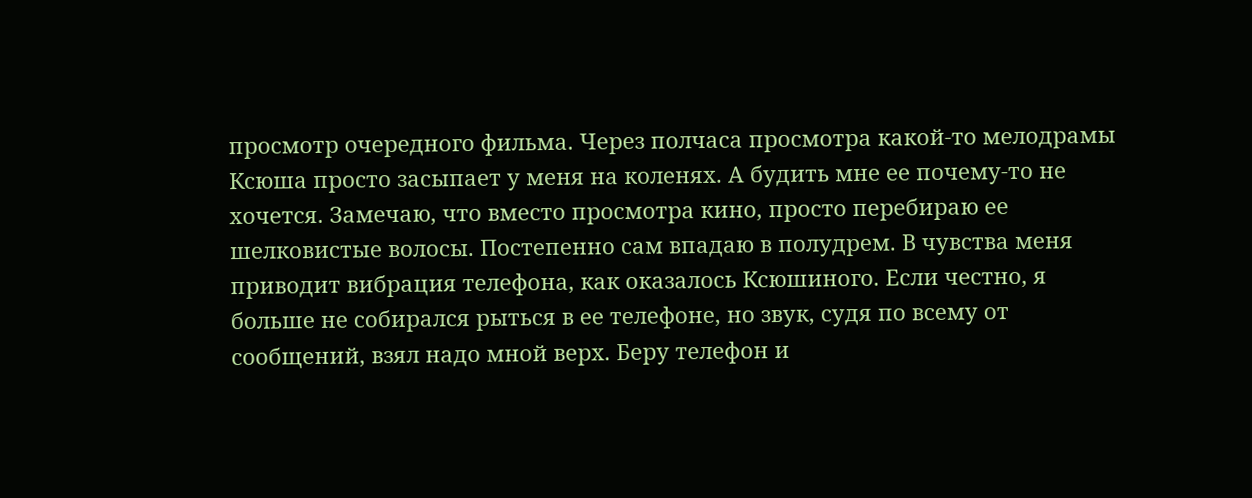просмотр очередного фильма. Через полчаса просмотра какой-то мелодрамы Ксюша просто засыпает у меня на коленях. А будить мне ее почему-то не хочется. Замечаю, что вместо просмотра кино, просто перебираю ее шелковистые волосы. Постепенно сам впадаю в полудрем. В чувства меня приводит вибрация телефона, как оказалось Ксюшиного. Если честно, я больше не собирался рыться в ее телефоне, но звук, судя по всему от сообщений, взял надо мной верх. Беру телефон и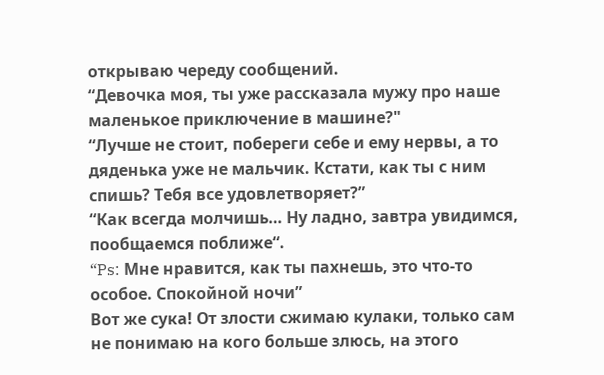открываю череду сообщений.
“Девочка моя, ты уже рассказала мужу про наше маленькое приключение в машине?"
“Лучше не стоит, побереги себе и ему нервы, а то дяденька уже не мальчик. Кстати, как ты с ним спишь? Тебя все удовлетворяет?”
“Как всегда молчишь… Ну ладно, завтра увидимся, пообщаемся поближе“.
“Ps: Мне нравится, как ты пахнешь, это что-то особое. Спокойной ночи”
Вот же сука! От злости сжимаю кулаки, только сам не понимаю на кого больше злюсь, на этого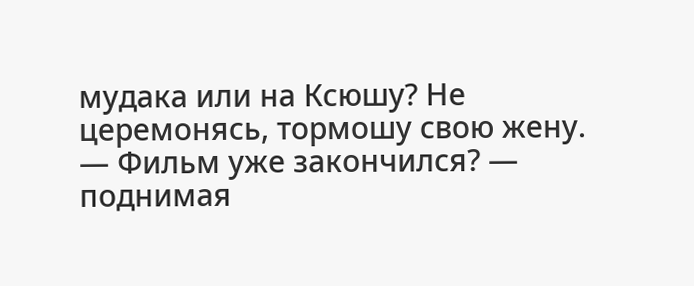мудака или на Ксюшу? Не церемонясь, тормошу свою жену.
— Фильм уже закончился? — поднимая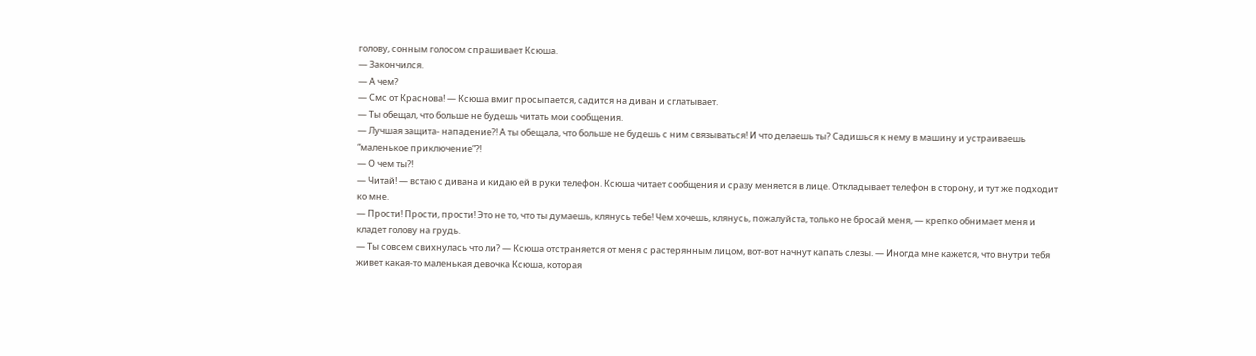голову, сонным голосом спрашивает Ксюша.
— Закончился.
— А чем?
— Смс от Краснова! — Ксюша вмиг просыпается, садится на диван и сглатывает.
— Ты обещал, что больше не будешь читать мои сообщения.
— Лучшая защита- нападение?! А ты обещала, что больше не будешь с ним связываться! И что делаешь ты? Садишься к нему в машину и устраиваешь “маленькое приключение”?!
— О чем ты?!
— Читай! — встаю с дивана и кидаю ей в руки телефон. Ксюша читает сообщения и сразу меняется в лице. Откладывает телефон в сторону, и тут же подходит ко мне.
— Прости! Прости, прости! Это не то, что ты думаешь, клянусь тебе! Чем хочешь, клянусь, пожалуйста, только не бросай меня, — крепко обнимает меня и кладет голову на грудь.
— Ты совсем свихнулась что ли? — Ксюша отстраняется от меня с растерянным лицом, вот-вот начнут капать слезы. — Иногда мне кажется, что внутри тебя живет какая-то маленькая девочка Ксюша, которая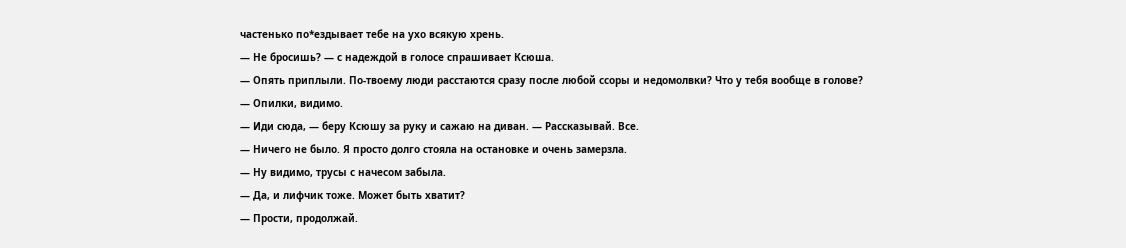частенько по*ездывает тебе на ухо всякую хрень.
— Не бросишь? — с надеждой в голосе спрашивает Ксюша.
— Опять приплыли. По-твоему люди расстаются сразу после любой ссоры и недомолвки? Что у тебя вообще в голове?
— Опилки, видимо.
— Иди сюда, — беру Ксюшу за руку и сажаю на диван. — Рассказывай. Все.
— Ничего не было. Я просто долго стояла на остановке и очень замерзла.
— Ну видимо, трусы с начесом забыла.
— Да, и лифчик тоже. Может быть хватит?
— Прости, продолжай.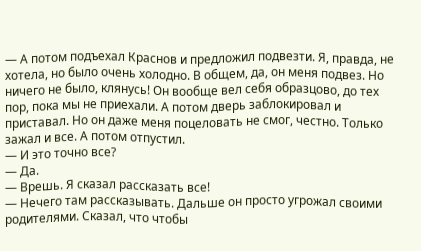— А потом подъехал Краснов и предложил подвезти. Я, правда, не хотела, но было очень холодно. В общем, да, он меня подвез. Но ничего не было, клянусь! Он вообще вел себя образцово, до тех пор, пока мы не приехали. А потом дверь заблокировал и приставал. Но он даже меня поцеловать не смог, честно. Только зажал и все. А потом отпустил.
— И это точно все?
— Да.
— Врешь. Я сказал рассказать все!
— Нечего там рассказывать. Дальше он просто угрожал своими родителями. Сказал, что чтобы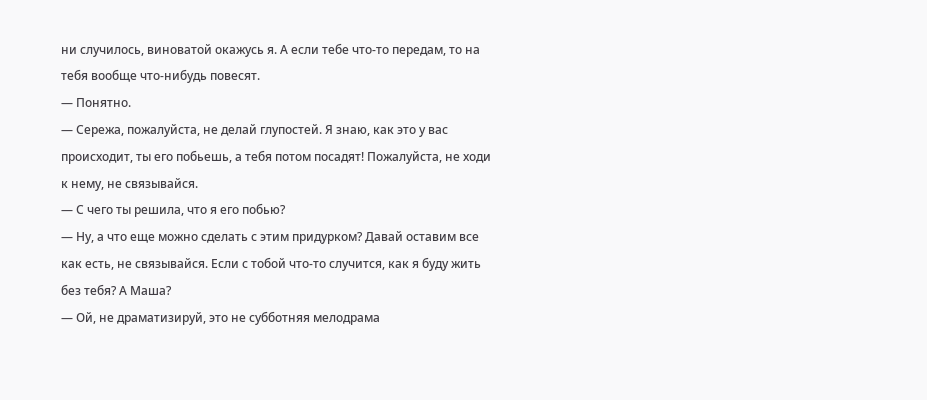ни случилось, виноватой окажусь я. А если тебе что-то передам, то на тебя вообще что-нибудь повесят.
— Понятно.
— Сережа, пожалуйста, не делай глупостей. Я знаю, как это у вас происходит, ты его побьешь, а тебя потом посадят! Пожалуйста, не ходи к нему, не связывайся.
— С чего ты решила, что я его побью?
— Ну, а что еще можно сделать с этим придурком? Давай оставим все как есть, не связывайся. Если с тобой что-то случится, как я буду жить без тебя? А Маша?
— Ой, не драматизируй, это не субботняя мелодрама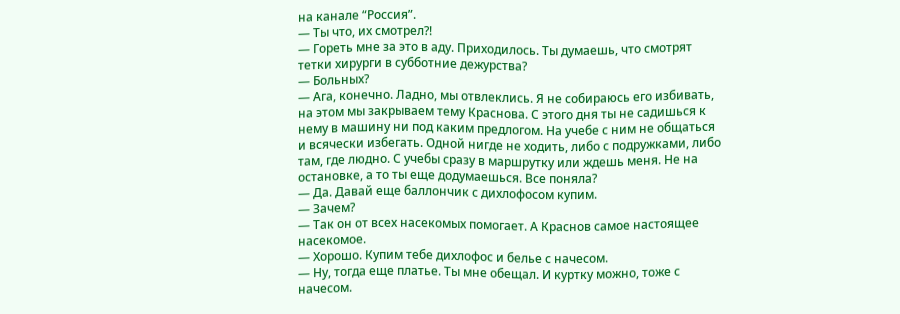на канале “Россия”.
— Ты что, их смотрел?!
— Гореть мне за это в аду. Приходилось. Ты думаешь, что смотрят тетки хирурги в субботние дежурства?
— Больных?
— Ага, конечно. Ладно, мы отвлеклись. Я не собираюсь его избивать, на этом мы закрываем тему Краснова. С этого дня ты не садишься к нему в машину ни под каким предлогом. На учебе с ним не общаться и всячески избегать. Одной нигде не ходить, либо с подружками, либо там, где людно. С учебы сразу в маршрутку или ждешь меня. Не на остановке, а то ты еще додумаешься. Все поняла?
— Да. Давай еще баллончик с дихлофосом купим.
— Зачем?
— Так он от всех насекомых помогает. А Краснов самое настоящее насекомое.
— Хорошо. Купим тебе дихлофос и белье с начесом.
— Ну, тогда еще платье. Ты мне обещал. И куртку можно, тоже с начесом.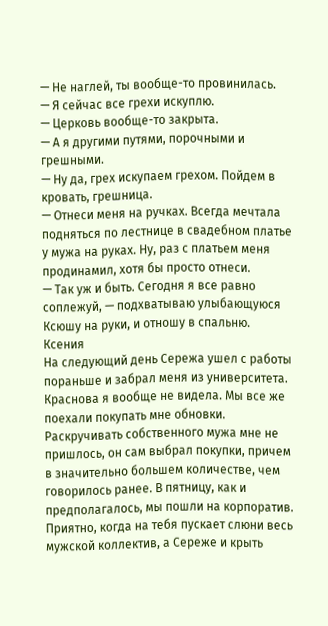— Не наглей, ты вообще-то провинилась.
— Я сейчас все грехи искуплю.
— Церковь вообще-то закрыта.
— А я другими путями, порочными и грешными.
— Ну да, грех искупаем грехом. Пойдем в кровать, грешница.
— Отнеси меня на ручках. Всегда мечтала подняться по лестнице в свадебном платье у мужа на руках. Ну, раз с платьем меня продинамил, хотя бы просто отнеси.
— Так уж и быть. Сегодня я все равно соплежуй, — подхватываю улыбающуюся Ксюшу на руки, и отношу в спальню.
Ксения
На следующий день Сережа ушел с работы пораньше и забрал меня из университета. Краснова я вообще не видела. Мы все же поехали покупать мне обновки. Раскручивать собственного мужа мне не пришлось, он сам выбрал покупки, причем в значительно большем количестве, чем говорилось ранее. В пятницу, как и предполагалось, мы пошли на корпоратив. Приятно, когда на тебя пускает слюни весь мужской коллектив, а Сереже и крыть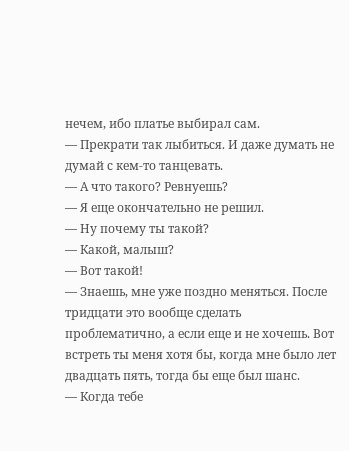нечем, ибо платье выбирал сам.
— Прекрати так лыбиться. И даже думать не думай с кем-то танцевать.
— А что такого? Ревнуешь?
— Я еще окончательно не решил.
— Ну почему ты такой?
— Какой, малыш?
— Вот такой!
— Знаешь, мне уже поздно меняться. После тридцати это вообще сделать проблематично, а если еще и не хочешь. Вот встреть ты меня хотя бы, когда мне было лет двадцать пять, тогда бы еще был шанс.
— Когда тебе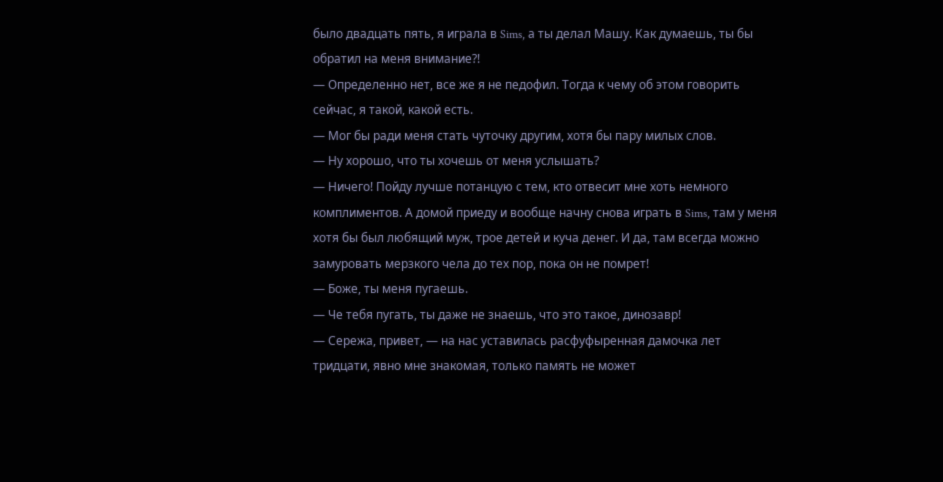было двадцать пять, я играла в Sims, а ты делал Машу. Как думаешь, ты бы обратил на меня внимание?!
— Определенно нет, все же я не педофил. Тогда к чему об этом говорить сейчас, я такой, какой есть.
— Мог бы ради меня стать чуточку другим, хотя бы пару милых слов.
— Ну хорошо, что ты хочешь от меня услышать?
— Ничего! Пойду лучше потанцую с тем, кто отвесит мне хоть немного комплиментов. А домой приеду и вообще начну снова играть в Sims, там у меня хотя бы был любящий муж, трое детей и куча денег. И да, там всегда можно замуровать мерзкого чела до тех пор, пока он не помрет!
— Боже, ты меня пугаешь.
— Че тебя пугать, ты даже не знаешь, что это такое, динозавр!
— Сережа, привет, — на нас уставилась расфуфыренная дамочка лет тридцати, явно мне знакомая, только память не может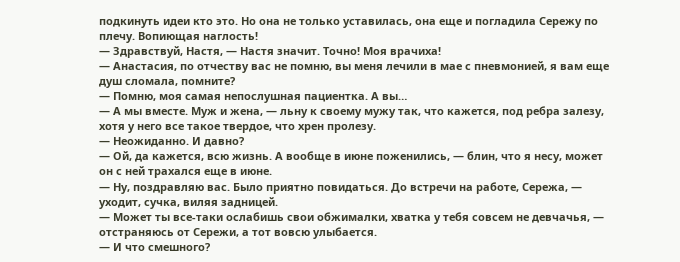подкинуть идеи кто это. Но она не только уставилась, она еще и погладила Сережу по плечу. Вопиющая наглость!
— Здравствуй, Настя, — Настя значит. Точно! Моя врачиха!
— Анастасия, по отчеству вас не помню, вы меня лечили в мае с пневмонией, я вам еще душ сломала, помните?
— Помню, моя самая непослушная пациентка. А вы…
— А мы вместе. Муж и жена, — льну к своему мужу так, что кажется, под ребра залезу, хотя у него все такое твердое, что хрен пролезу.
— Неожиданно. И давно?
— Ой, да кажется, всю жизнь. А вообще в июне поженились, — блин, что я несу, может он с ней трахался еще в июне.
— Ну, поздравляю вас. Было приятно повидаться. До встречи на работе, Сережа, — уходит, сучка, виляя задницей.
— Может ты все-таки ослабишь свои обжималки, хватка у тебя совсем не девчачья, — отстраняюсь от Сережи, а тот вовсю улыбается.
— И что смешного?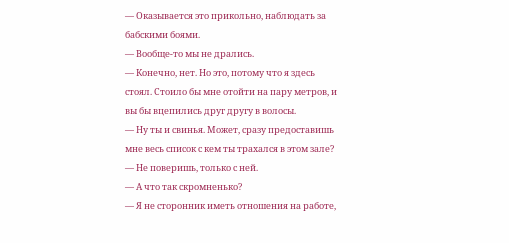— Оказывается это прикольно, наблюдать за бабскими боями.
— Вообще-то мы не дрались.
— Конечно, нет. Но это, потому что я здесь стоял. Стоило бы мне отойти на пару метров, и вы бы вцепились друг другу в волосы.
— Ну ты и свинья. Может, сразу предоставишь мне весь список с кем ты трахался в этом зале?
— Не поверишь, только с ней.
— А что так скромненько?
— Я не сторонник иметь отношения на работе,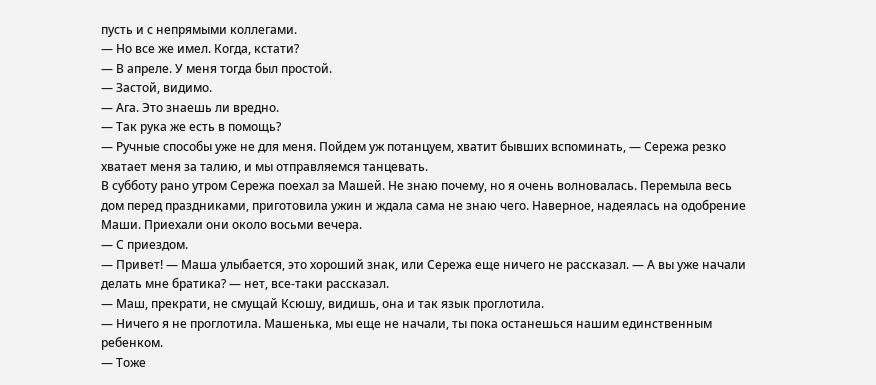пусть и с непрямыми коллегами.
— Но все же имел. Когда, кстати?
— В апреле. У меня тогда был простой.
— Застой, видимо.
— Ага. Это знаешь ли вредно.
— Так рука же есть в помощь?
— Ручные способы уже не для меня. Пойдем уж потанцуем, хватит бывших вспоминать, — Сережа резко хватает меня за талию, и мы отправляемся танцевать.
В субботу рано утром Сережа поехал за Машей. Не знаю почему, но я очень волновалась. Перемыла весь дом перед праздниками, приготовила ужин и ждала сама не знаю чего. Наверное, надеялась на одобрение Маши. Приехали они около восьми вечера.
— С приездом.
— Привет! — Маша улыбается, это хороший знак, или Сережа еще ничего не рассказал. — А вы уже начали делать мне братика? — нет, все-таки рассказал.
— Маш, прекрати, не смущай Ксюшу, видишь, она и так язык проглотила.
— Ничего я не проглотила. Машенька, мы еще не начали, ты пока останешься нашим единственным ребенком.
— Тоже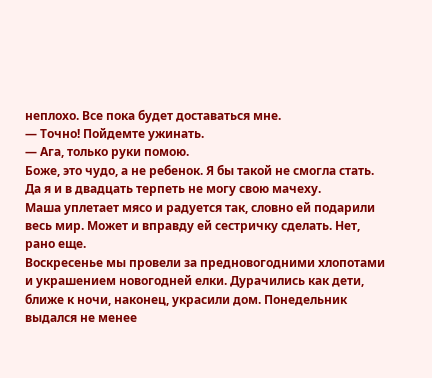неплохо. Все пока будет доставаться мне.
— Точно! Пойдемте ужинать.
— Ага, только руки помою.
Боже, это чудо, а не ребенок. Я бы такой не смогла стать. Да я и в двадцать терпеть не могу свою мачеху.
Маша уплетает мясо и радуется так, словно ей подарили весь мир. Может и вправду ей сестричку сделать. Нет, рано еще.
Воскресенье мы провели за предновогодними хлопотами и украшением новогодней елки. Дурачились как дети, ближе к ночи, наконец, украсили дом. Понедельник выдался не менее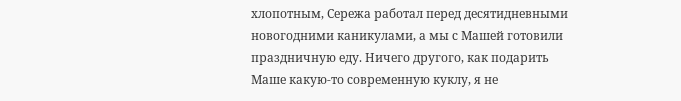хлопотным, Сережа работал перед десятидневными новогодними каникулами, а мы с Машей готовили праздничную еду. Ничего другого, как подарить Маше какую-то современную куклу, я не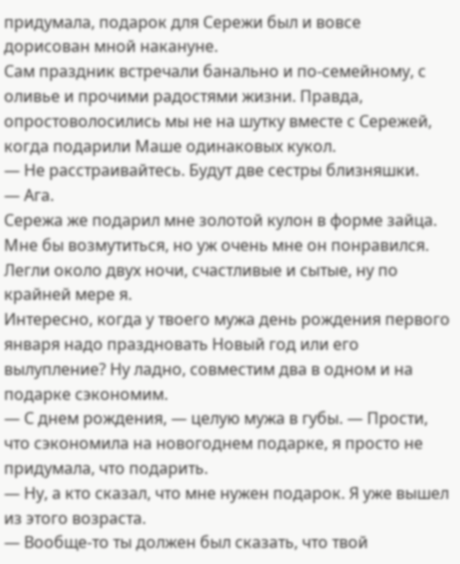придумала, подарок для Сережи был и вовсе дорисован мной накануне.
Сам праздник встречали банально и по-семейному, с оливье и прочими радостями жизни. Правда, опростоволосились мы не на шутку вместе с Сережей, когда подарили Маше одинаковых кукол.
— Не расстраивайтесь. Будут две сестры близняшки.
— Ага.
Сережа же подарил мне золотой кулон в форме зайца. Мне бы возмутиться, но уж очень мне он понравился. Легли около двух ночи, счастливые и сытые, ну по крайней мере я.
Интересно, когда у твоего мужа день рождения первого января надо праздновать Новый год или его вылупление? Ну ладно, совместим два в одном и на подарке сэкономим.
— С днем рождения, — целую мужа в губы. — Прости, что сэкономила на новогоднем подарке, я просто не придумала, что подарить.
— Ну, а кто сказал, что мне нужен подарок. Я уже вышел из этого возраста.
— Вообще-то ты должен был сказать, что твой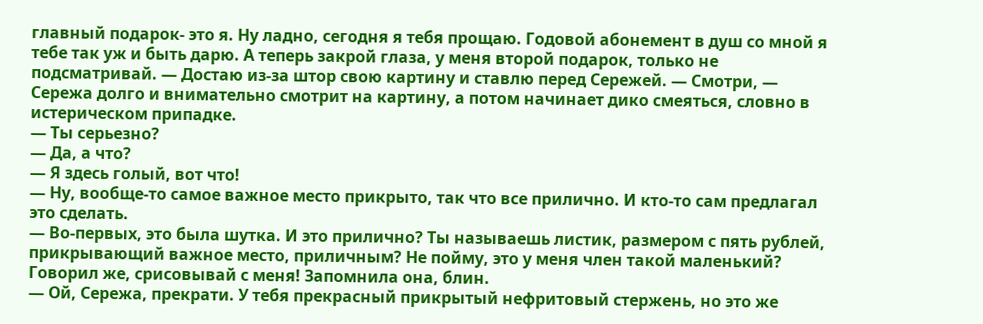главный подарок- это я. Ну ладно, сегодня я тебя прощаю. Годовой абонемент в душ со мной я тебе так уж и быть дарю. А теперь закрой глаза, у меня второй подарок, только не подсматривай. — Достаю из-за штор свою картину и ставлю перед Сережей. — Смотри, — Сережа долго и внимательно смотрит на картину, а потом начинает дико смеяться, словно в истерическом припадке.
— Ты серьезно?
— Да, а что?
— Я здесь голый, вот что!
— Ну, вообще-то самое важное место прикрыто, так что все прилично. И кто-то сам предлагал это сделать.
— Во-первых, это была шутка. И это прилично? Ты называешь листик, размером с пять рублей, прикрывающий важное место, приличным? Не пойму, это у меня член такой маленький? Говорил же, срисовывай с меня! Запомнила она, блин.
— Ой, Сережа, прекрати. У тебя прекрасный прикрытый нефритовый стержень, но это же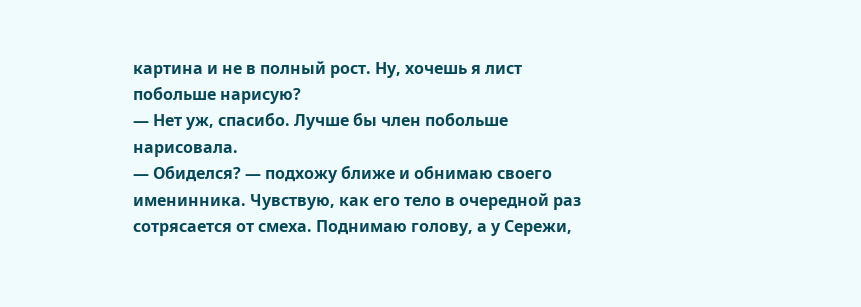картина и не в полный рост. Ну, хочешь я лист побольше нарисую?
— Нет уж, спасибо. Лучше бы член побольше нарисовала.
— Обиделся? — подхожу ближе и обнимаю своего именинника. Чувствую, как его тело в очередной раз сотрясается от смеха. Поднимаю голову, а у Сережи,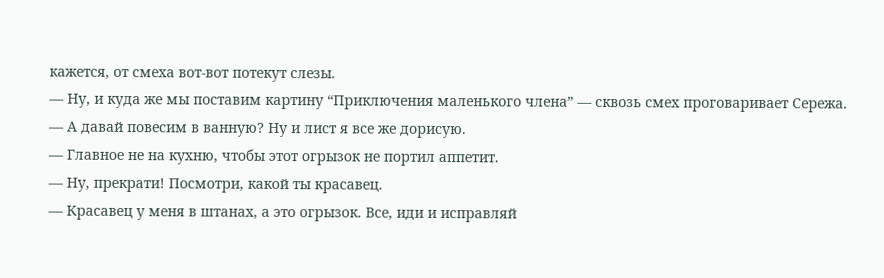кажется, от смеха вот-вот потекут слезы.
— Ну, и куда же мы поставим картину “Приключения маленького члена” — сквозь смех проговаривает Сережа.
— А давай повесим в ванную? Ну и лист я все же дорисую.
— Главное не на кухню, чтобы этот огрызок не портил аппетит.
— Ну, прекрати! Посмотри, какой ты красавец.
— Красавец у меня в штанах, а это огрызок. Все, иди и исправляй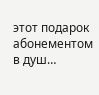этот подарок абонементом в душ…